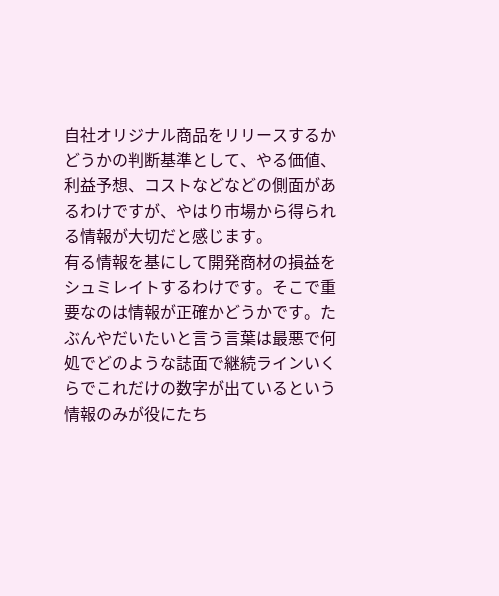自社オリジナル商品をリリースするかどうかの判断基準として、やる価値、利益予想、コストなどなどの側面があるわけですが、やはり市場から得られる情報が大切だと感じます。
有る情報を基にして開発商材の損益をシュミレイトするわけです。そこで重要なのは情報が正確かどうかです。たぶんやだいたいと言う言葉は最悪で何処でどのような誌面で継続ラインいくらでこれだけの数字が出ているという情報のみが役にたち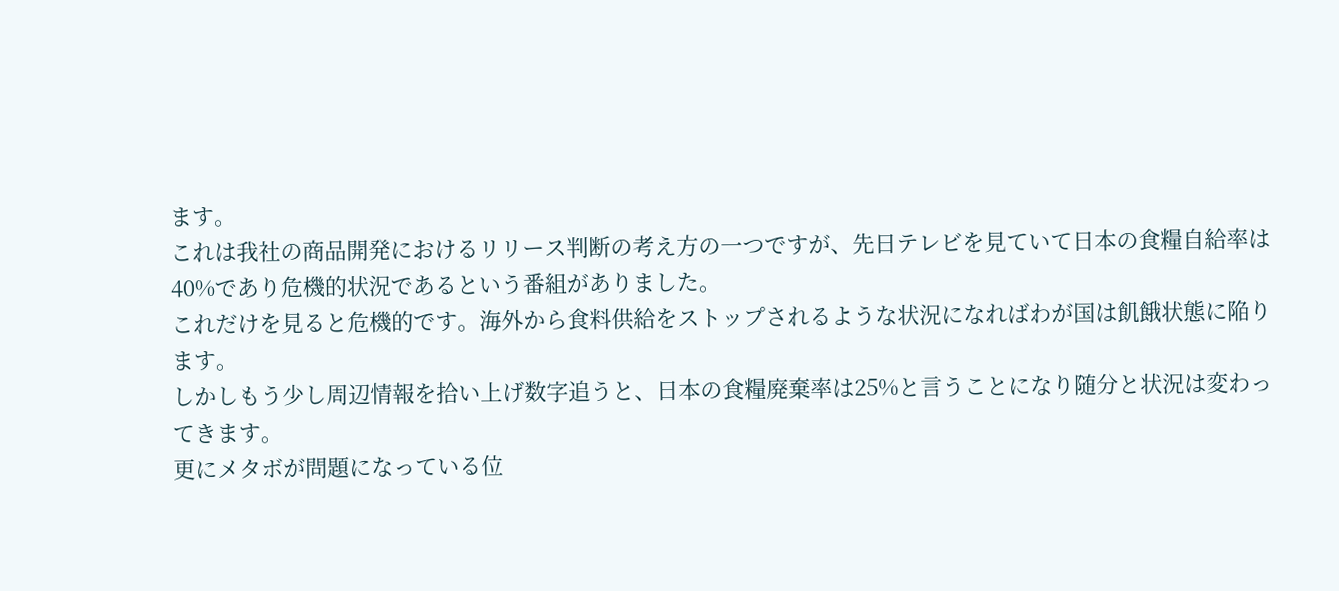ます。
これは我社の商品開発におけるリリース判断の考え方の一つですが、先日テレビを見ていて日本の食糧自給率は40%であり危機的状況であるという番組がありました。
これだけを見ると危機的です。海外から食料供給をストップされるような状況になればわが国は飢餓状態に陥ります。
しかしもう少し周辺情報を拾い上げ数字追うと、日本の食糧廃棄率は25%と言うことになり随分と状況は変わってきます。
更にメタボが問題になっている位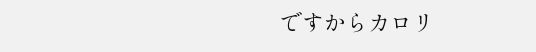ですからカロリ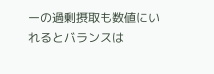ーの過剰摂取も数値にいれるとバランスは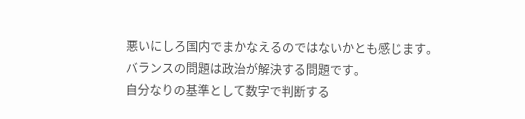悪いにしろ国内でまかなえるのではないかとも感じます。
バランスの問題は政治が解決する問題です。
自分なりの基準として数字で判断する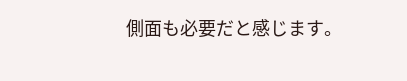側面も必要だと感じます。